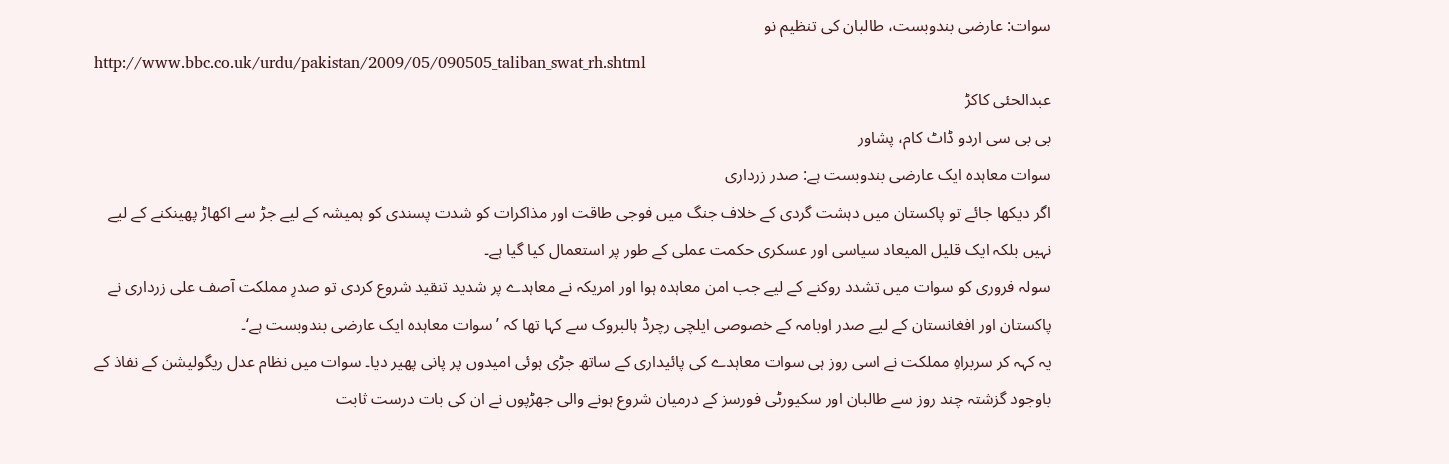سوات: عارضی بندوبست، طالبان کی تنظیم نو
http://www.bbc.co.uk/urdu/pakistan/2009/05/090505_taliban_swat_rh.shtml
عبدالحئی کاکڑ
بی بی سی اردو ڈاٹ کام، پشاور
سوات معاہدہ ایک عارضی بندوبست ہے: صدر زرداری
اگر دیکھا جائے تو پاکستان میں دہشت گردی کے خلاف جنگ میں فوجی طاقت اور مذاکرات کو شدت پسندی کو ہمیشہ کے لیے جڑ سے اکھاڑ پھینکنے کے لیے نہیں بلکہ ایک قلیل المیعاد سیاسی اور عسکری حکمت عملی کے طور پر استعمال کیا گیا ہے۔
سولہ فروری کو سوات میں تشدد روکنے کے لیے جب امن معاہدہ ہوا اور امریکہ نے معاہدے پر شدید تنقید شروع کردی تو صدرِ مملکت آصف علی زرداری نے پاکستان اور افغانستان کے لیے صدر اوبامہ کے خصوصی ایلچی رچرڈ ہالبروک سے کہا تھا کہ ’سوات معاہدہ ایک عارضی بندوبست ہے‘۔
یہ کہہ کر سربراہِ مملکت نے اسی روز ہی سوات معاہدے کی پائیداری کے ساتھ جڑی ہوئی امیدوں پر پانی پھیر دیا۔ سوات میں نظام عدل ریگولیشن کے نفاذ کے باوجود گزشتہ چند روز سے طالبان اور سکیورٹی فورسز کے درمیان شروع ہونے والی جھڑپوں نے ان کی بات درست ثابت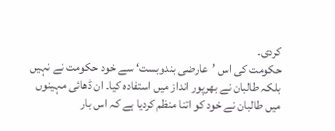کردی۔
حکومت کی اس ’عارضی بندوبست‘ سے خود حکومت نے نہیں بلکہ طالبان نے بھرپور انداز میں استفادہ کیا۔ ان ڈھائی مہینوں میں طالبان نے خود کو اتنا منظم کردیا ہے کہ اس بار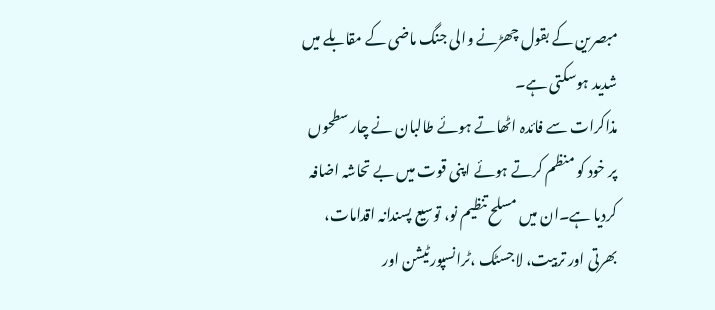مبصرین کے بقول چھڑنے والی جنگ ماضی کے مقابلے میں شدید ہوسکتی ہے۔
مذاکرات سے فائدہ اٹھاتے ہوئے طالبان نے چار سطحوں پر خود کو منظم کرتے ہوئے اپنی قوت میں بے تحاشہ اضافہ کردیا ہے۔ان میں مسلح تنظیم نو، توسیع پسندانہ اقدامات، بھرتی اور تربیت، لاجسٹک ،ٹرانسپورٹیشن اور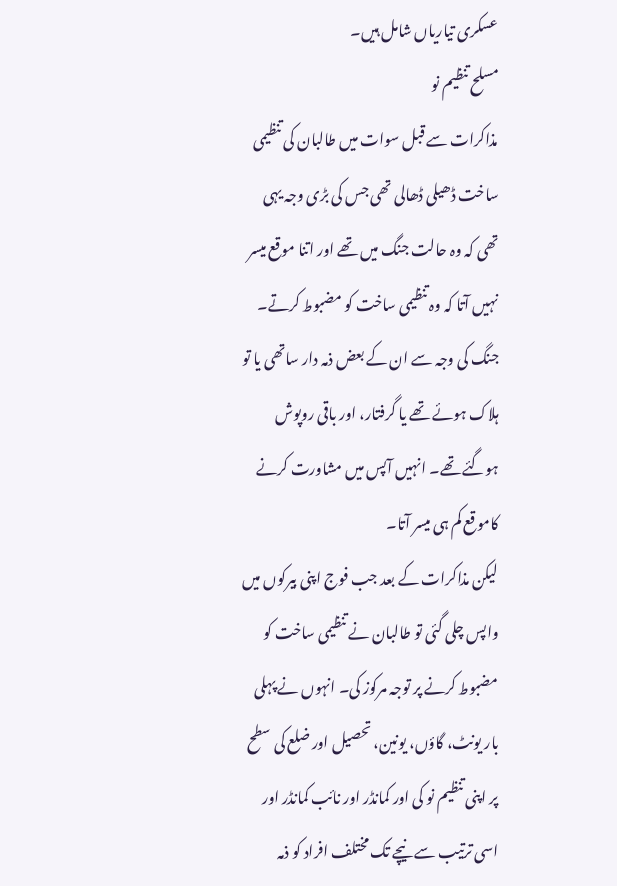عسکری تیاریاں شامل ہیں۔
مسلح تنظیم نو
مذاکرات سے قبل سوات میں طالبان کی تنظیمی ساخت ڈھیلی ڈھالی تھی جس کی بڑی وجہ یہی تھی کہ وہ حالت جنگ میں تھے اور اتنا موقع میسر نہیں آتا کہ وہ تنظیمی ساخت کو مضبوط کرتے۔ جنگ کی وجہ سے ان کے بعض ذمہ دار ساتھی یا تو ہلاک ہوئے تھے یا گرفتار، اور باقی روپوش ہوگئے تھے۔ انہیں آپس میں مشاورت کرنے کاموقع کم ہی میسر آتا۔
لیکن مذاکرات کے بعد جب فوج اپنی بیرکوں میں واپس چلی گئی تو طالبان نے تنظیمی ساخت کو مضبوط کرنے پر توجہ مرکوز کی۔ انہوں نے پہلی بار یونٹ، گاؤں، یونین، تحصیل اور ضلع کی سطح پر اپنی تنظیم نو کی اور کمانڈر اور نائب کمانڈر اور اسی ترتیب سے نیچے تک مختلف افراد کو ذمہ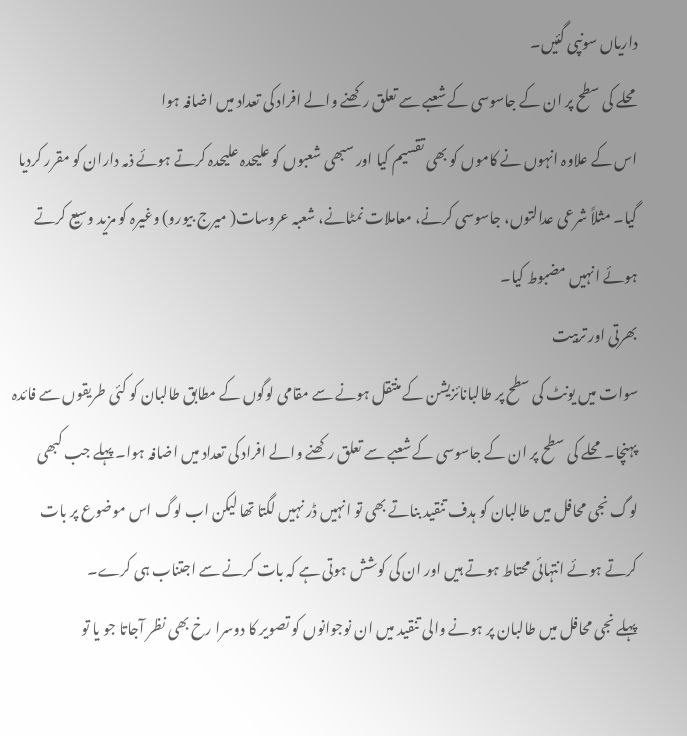داریاں سونپی گئیں۔
محلے کی سطح پر ان کے جاسوسی کے شعبے سے تعلق رکھنے والے افراد کی تعداد میں اضافہ ہوا
اس کے علاوہ انہوں نے کاموں کو بھی تقسیم کیا اور سبھی شعبوں کو علیحدہ علیحدہ کرتے ہوئے ذمہ داران کو مقرر کردیا گیا۔ مثلاً شرعی عدالتوں، جاسوسی کرنے، معاملات نمٹانے، شعبہ عروسات( میرج بیورو) وغیرہ کو مزید وسیع کرتے ہوئے انہیں مضبوط کیا۔
بھرتی اور تربیت
سوات میں یونٹ کی سطح پر طالبانائزیشن کے منتقل ہونے سے مقامی لوگوں کے مطابق طالبان کو کئی طریقوں سے فائدہ پہنچا۔ محلے کی سطح پر ان کے جاسوسی کے شعبے سے تعلق رکھنے والے افراد کی تعداد میں اضافہ ہوا۔ پہلے جب کبھی لوگ نجی محافل میں طالبان کو ہدف تنقید بناتے بھی تو انہیں ڈر نہیں لگتا تھا لیکن اب لوگ اس موضوع پر بات کرتے ہوئے انتہائی محتاط ہوتے ہیں اور ان کی کوشش ہوتی ہے کہ بات کرنے سے اجتناب ہی کرے۔
پہلے نجی محافل میں طالبان پر ہونے والی تنقید میں ان نوجوانوں کو تصویر کا دوسرا رخ بھی نظر آجاتا جو یا تو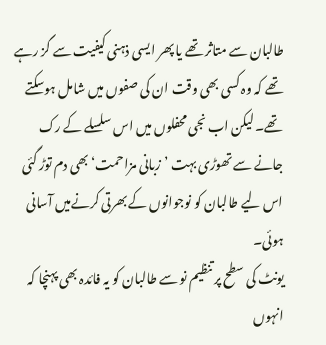طالبان سے متاثر تھے یا پھر ایسی ذہنی کیفیت سے گز رہے تھے کہ وہ کسی بھی وقت ان کی صفوں میں شامل ہوسکتے تھے۔ لیکن اب نجی محفلوں میں اس سلسلے کے رک جانے سے تھوڑی بہت ’زبانی مزاحمت‘ بھی دم توڑ گئی اس لیے طالبان کو نوجوانوں کے بھرتی کرنےمیں آسانی ہوئی۔
یونٹ کی سطح پر تنظیم نو سے طالبان کو یہ فائدہ بھی پہنچا کہ انہوں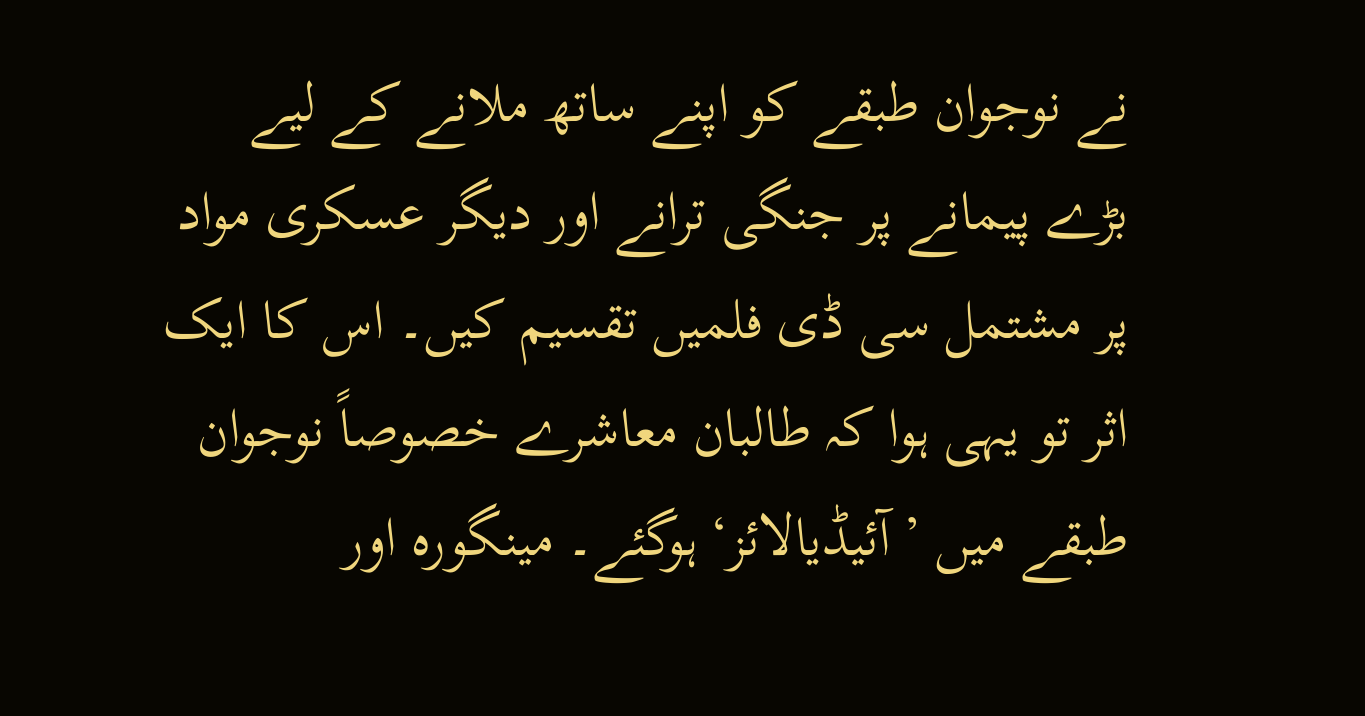نے نوجوان طبقے کو اپنے ساتھ ملانے کے لیے بڑے پیمانے پر جنگی ترانے اور دیگر عسکری مواد پر مشتمل سی ڈی فلمیں تقسیم کیں۔ اس کا ایک اثر تو یہی ہوا کہ طالبان معاشرے خصوصاً نوجوان طبقے میں ’آئیڈیالائز‘ ہوگئے۔ مینگورہ اور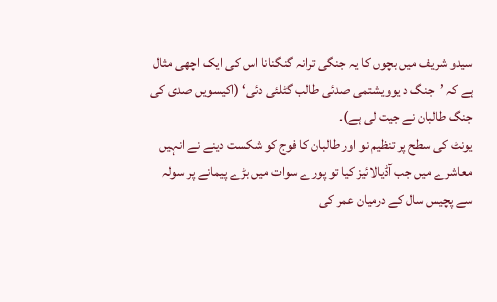سیدو شریف میں بچوں کا یہ جنگی ترانہ گنگنانا اس کی ایک اچھی مثال ہے کہ ’جنگ د یوویشتمی صدئی طالب گٹلئی دئی‘ (اکیسویں صدی کی جنگ طالبان نے جیت لی ہے)۔
یونٹ کی سطح پر تنظیم نو اور طالبان کا فوج کو شکست دینے نے انہیں معاشرے میں جب آڈیالائیز کیا تو پورے سوات میں بڑے پیمانے پر سولہ سے پچیس سال کے درمیان عمر کی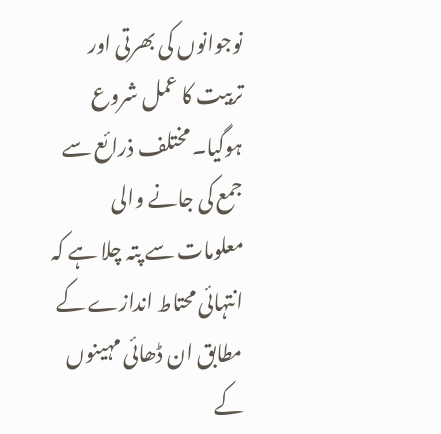نوجوانوں کی بھرتی اور تربیت کا عمل شروع ہوگیا۔ مختلف ذرائع سے جمع کی جانے والی معلومات سے پتہ چلا ہے کہ انتہائی محتاط اندازے کے مطابق ان ڈھائی مہینوں کے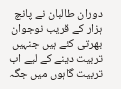دوران طالبان نے پانچ ہزار کے قریب نوجوان بھرتی کئے ہیں جنہیں تربیت دینے کے لیے اب تربیت گاہوں میں جگہ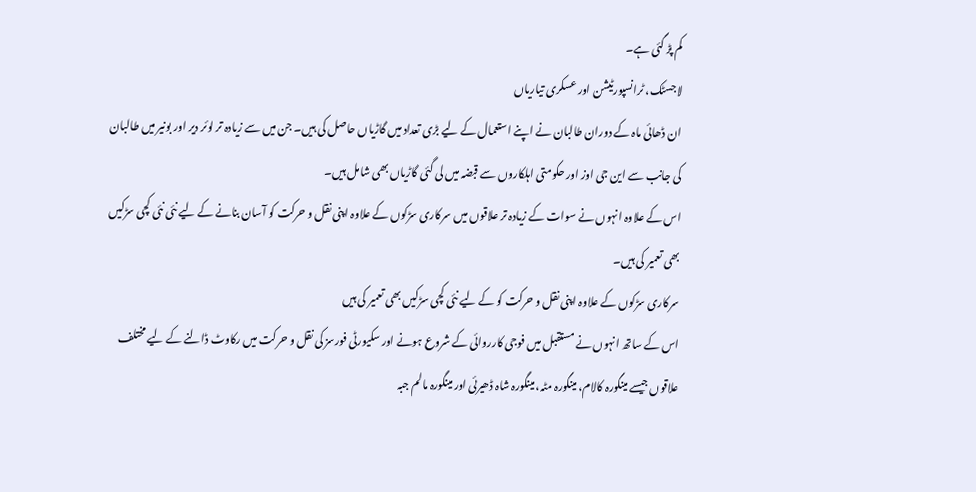کم پڑ گئی ہے۔
لاجسٹک، ٹرانسپورٹیشن اور عسکری تیاریاں
ان ڈھائی ماہ کے دوران طالبان نے اپنے استعمال کے لیے بڑی تعداد میں گاڑیاں حاصل کی ہیں۔ جن میں سے زیادہ تر لوئر دیر اور بونیر میں طالبان کی جانب سے این جی اوز اور حکومتی اہلکاروں سے قبضہ میں لی گئی گاڑیاں بھی شامل ہیں۔
اس کے علاوہ انہوں نے سوات کے زیادہ تر علاقوں میں سرکاری سڑکوں کے علاوہ اپنی نقل و حرکت کو آسان بنانے کے لیے نئی نئی کچی سڑکیں بھی تعمیر کی ہیں۔
سرکاری سڑکوں کے علاوہ اپنی نقل و حرکت کو کے لیے نئی کچی سڑکیں بھی تعمیر کی ہیں
اس کے ساتھ انہوں نے مستقبل میں فوجی کارروائی کے شروع ہونے اور سکیورٹی فورسز کی نقل و حرکت میں رکاوٹ ڈالنے کے لیے مختلف علاقوں جیسے مینگورہ کالام، مینگورہ مٹہ، مینگورہ شاہ ڈھیرئی اور مینگورہ مالم جبہ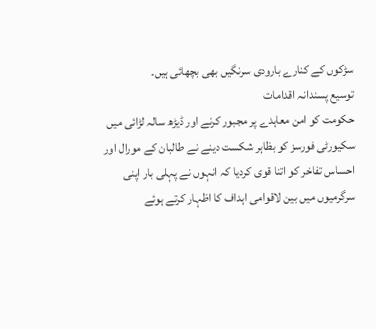سڑکوں کے کنارے بارودی سرنگیں بھی بچھائی ہیں۔
توسیع پسندانہ اقدامات
حکومت کو امن معاہدے پر مجبور کرنے اور ڈیڑھ سالہ لڑائی میں سکیورٹی فورسز کو بظاہر شکست دینے نے طالبان کے مورال اور احساس تفاخر کو اتنا قوی کردیا کہ انہوں نے پہلی بار اپنی سرگرمیوں میں بین لاقوامی اہداف کا اظہار کرتے ہوئے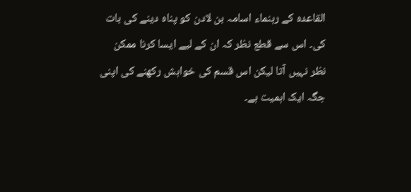القاعدہ کے رہنماء اسامہ بن لادن کو پناہ دینے کی بات کی۔ اس سے قطع نظر کہ ان کے لیے ایسا کرنا ممکن نظر نہیں آتا لیکن اس قسم کی خواہش رکھنے کی اپنی جگہ ایک اہمیت ہے۔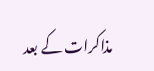مذاکرات کے بعد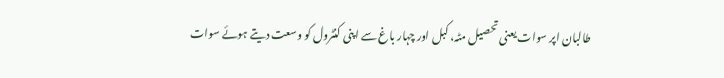طالبان اپر سوات یعنی تحصیل مٹہ، کبل اور چہار باغ سے اپنی کنٹرول کو وسعت دیتے ہوئے سوات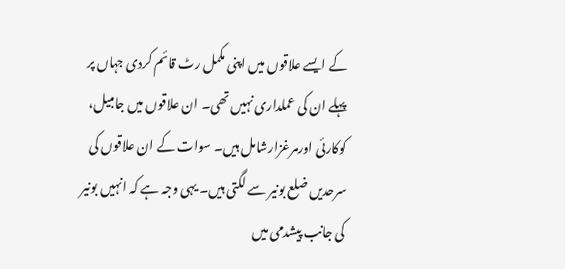کے ایسے علاقوں میں اپنی مکمل رٹ قائم کردی جہاں پر پہلے ان کی عملداری نہیں تھی۔ ان علاقوں میں جامبیل، کوکارئی اورمرغزارشامل ہیں۔ سوات کے ان علاقوں کی سرحدیں ضلع بونیر سے لگتی ہیں۔ یہی وجہ ہے کہ انہیں بونیر کی جانب پیشدمی میں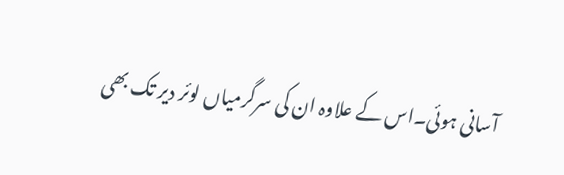آسانی ہوئی۔اس کے علاوہ ان کی سرگرمیاں لوئر دیر تک بھی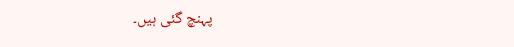پہنچ گئی ہیں۔